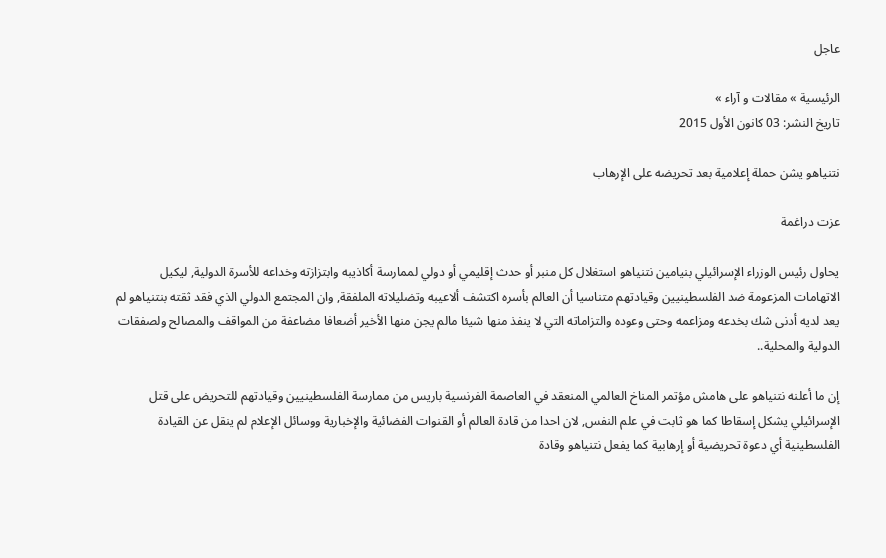عاجل

الرئيسية » مقالات و آراء »
تاريخ النشر: 03 كانون الأول 2015

نتنياهو يشن حملة إعلامية بعد تحريضه على الإرهاب

عزت دراغمة

يحاول رئيس الوزراء الإسرائيلي بنيامين نتنياهو استغلال كل منبر أو حدث إقليمي أو دولي لممارسة أكاذيبه وابتزازته وخداعه للأسرة الدولية, ليكيل الاتهامات المزعومة ضد الفلسطينيين وقيادتهم متناسيا أن العالم بأسره اكتشف ألاعيبه وتضليلاته الملفقة, وان المجتمع الدولي الذي فقد ثقته بنتنياهو لم يعد لديه أدنى شك بخدعه ومزاعمه وحتى وعوده والتزاماته التي لا ينفذ منها شيئا مالم يجن منها الأخير أضعافا مضاعفة من المواقف والمصالح ولصفقات الدولية والمحلية..

إن ما أعلنه نتنياهو على هامش مؤتمر المناخ العالمي المنعقد في العاصمة الفرنسية باريس من ممارسة الفلسطينيين وقيادتهم للتحريض على قتل الإسرائيلي يشكل إسقاطا كما هو ثابت في علم النفس, لان احدا من قادة العالم أو القنوات الفضائية والإخبارية ووسائل الإعلام لم ينقل عن القيادة الفلسطينية أي دعوة تحريضية أو إرهابية كما يفعل نتنياهو وقادة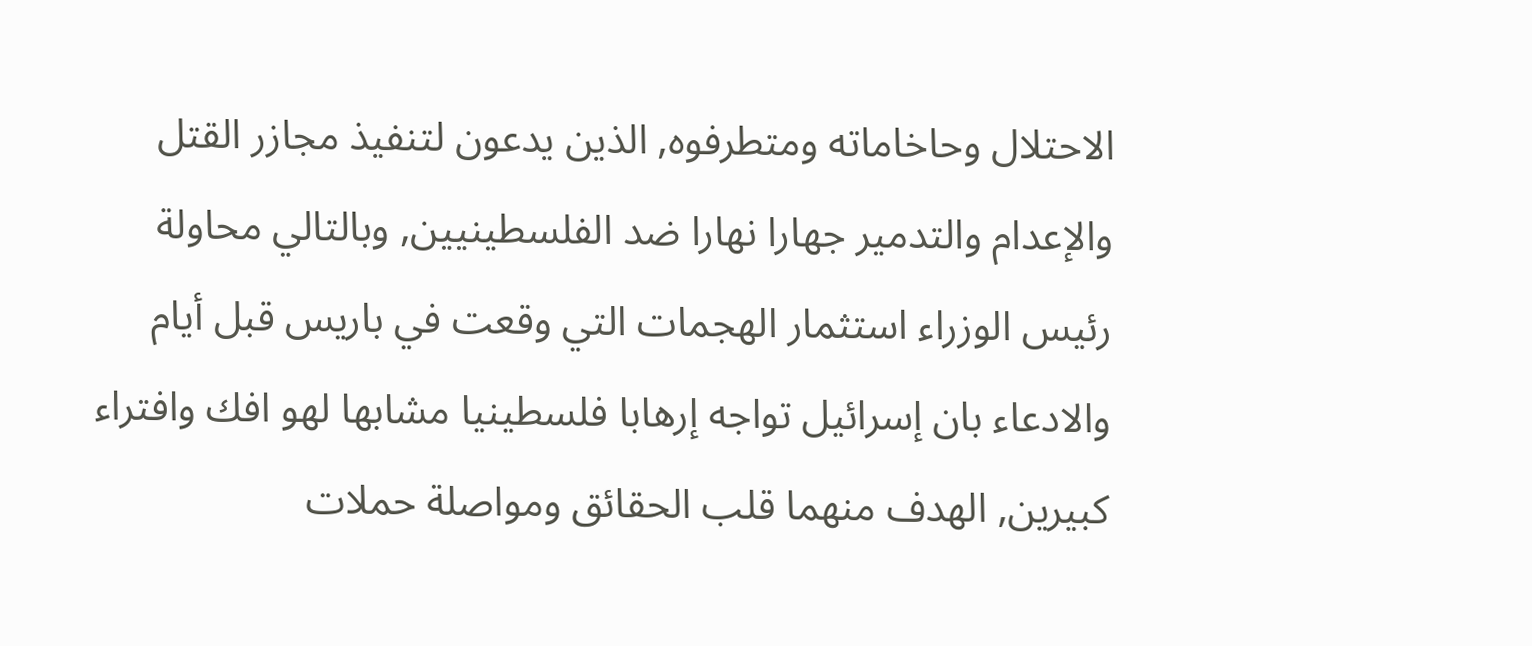الاحتلال وحاخاماته ومتطرفوه, الذين يدعون لتنفيذ مجازر القتل والإعدام والتدمير جهارا نهارا ضد الفلسطينيين, وبالتالي محاولة رئيس الوزراء استثمار الهجمات التي وقعت في باريس قبل أيام والادعاء بان إسرائيل تواجه إرهابا فلسطينيا مشابها لهو افك وافتراء كبيرين, الهدف منهما قلب الحقائق ومواصلة حملات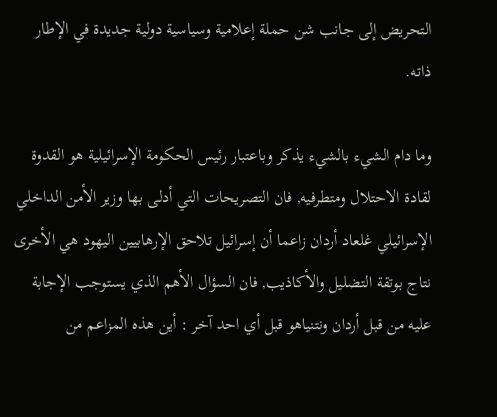التحريض إلى جانب شن حملة إعلامية وسياسية دولية جديدة في الإطار ذاته.

وما دام الشيء بالشيء يذكر وباعتبار رئيس الحكومة الإسرائيلية هو القدوة لقادة الاحتلال ومتطرفيه, فان التصريحات التي أدلى بها وزير الأمن الداخلي الإسرائيلي غلعاد أردان زاعما أن إسرائيل تلاحق الإرهابيين اليهود هي الأخرى نتاج بوتقة التضليل والأكاذيب, فان السؤال الأهم الذي يستوجب الإجابة عليه من قبل أردان ونتنياهو قبل أي احد آخر : أين هذه المزاعم من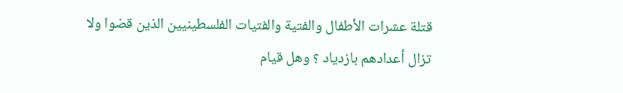قتلة عشرات الأطفال والفتية والفتيات الفلسطينيين الذين قضوا ولا تزال أعدادهم بازدياد ؟ وهل قيام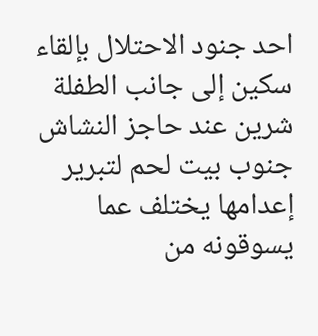احد جنود الاحتلال بإلقاء سكين إلى جانب الطفلة شرين عند حاجز النشاش جنوب بيت لحم لتبرير إعدامها يختلف عما يسوقونه من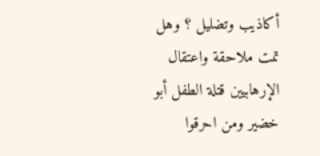أكاذيب وتضليل ؟ وهل تمت ملاحقة واعتقال الإرهابيين قتلة الطفل أبو خضير ومن احرقوا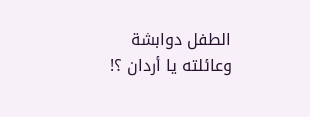الطفل دوابشة وعائلته يا أردان ؟!